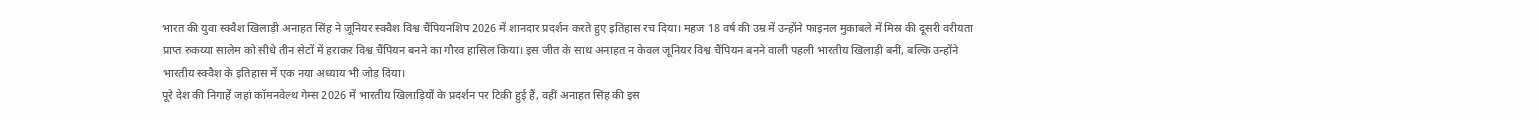भारत की युवा स्क्वैश खिलाड़ी अनाहत सिंह ने जूनियर स्क्वैश विश्व चैंपियनशिप 2026 में शानदार प्रदर्शन करते हुए इतिहास रच दिया। महज 18 वर्ष की उम्र में उन्होंने फाइनल मुकाबले में मिस्र की दूसरी वरीयता प्राप्त रुकय्या सालेम को सीधे तीन सेटों में हराकर विश्व चैंपियन बनने का गौरव हासिल किया। इस जीत के साथ अनाहत न केवल जूनियर विश्व चैंपियन बनने वाली पहली भारतीय खिलाड़ी बनीं, बल्कि उन्होंने भारतीय स्क्वैश के इतिहास में एक नया अध्याय भी जोड़ दिया।
पूरे देश की निगाहें जहां कॉमनवेल्थ गेम्स 2026 में भारतीय खिलाड़ियों के प्रदर्शन पर टिकी हुई हैं, वहीं अनाहत सिंह की इस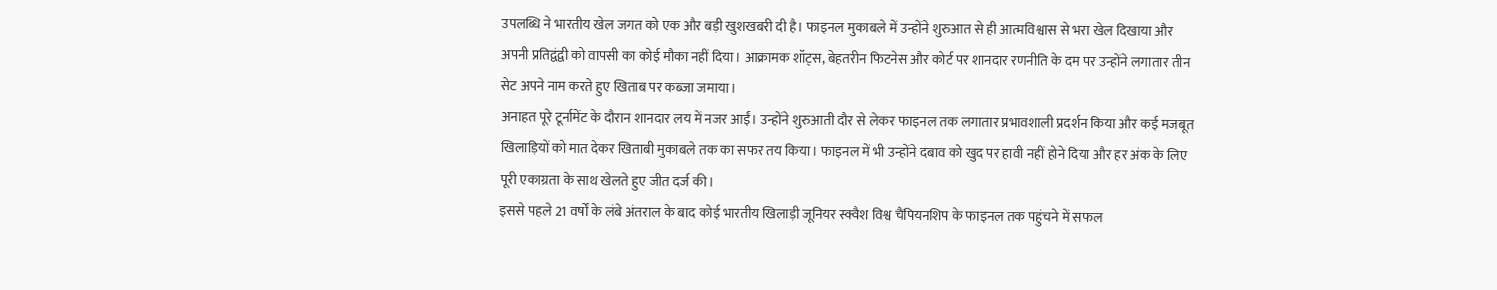उपलब्धि ने भारतीय खेल जगत को एक और बड़ी खुशखबरी दी है। फाइनल मुकाबले में उन्होंने शुरुआत से ही आत्मविश्वास से भरा खेल दिखाया और अपनी प्रतिद्वंद्वी को वापसी का कोई मौका नहीं दिया। आक्रामक शॉट्स, बेहतरीन फिटनेस और कोर्ट पर शानदार रणनीति के दम पर उन्होंने लगातार तीन सेट अपने नाम करते हुए खिताब पर कब्जा जमाया।
अनाहत पूरे टूर्नामेंट के दौरान शानदार लय में नजर आईं। उन्होंने शुरुआती दौर से लेकर फाइनल तक लगातार प्रभावशाली प्रदर्शन किया और कई मजबूत खिलाड़ियों को मात देकर खिताबी मुकाबले तक का सफर तय किया। फाइनल में भी उन्होंने दबाव को खुद पर हावी नहीं होने दिया और हर अंक के लिए पूरी एकाग्रता के साथ खेलते हुए जीत दर्ज की।
इससे पहले 21 वर्षों के लंबे अंतराल के बाद कोई भारतीय खिलाड़ी जूनियर स्क्वैश विश्व चैंपियनशिप के फाइनल तक पहुंचने में सफल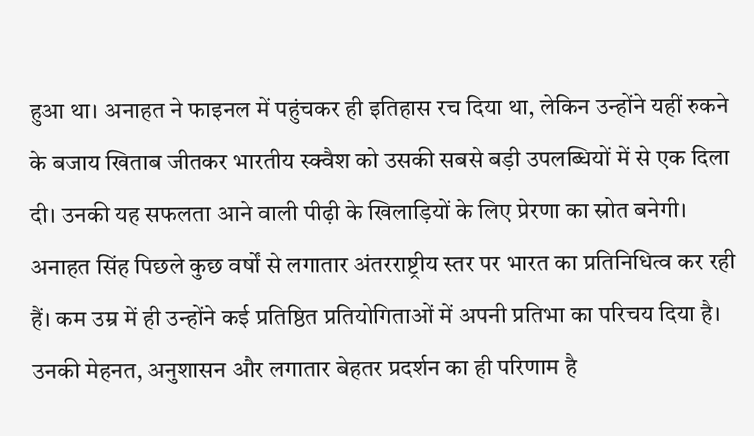हुआ था। अनाहत ने फाइनल में पहुंचकर ही इतिहास रच दिया था, लेकिन उन्होंने यहीं रुकने के बजाय खिताब जीतकर भारतीय स्क्वैश को उसकी सबसे बड़ी उपलब्धियों में से एक दिला दी। उनकी यह सफलता आने वाली पीढ़ी के खिलाड़ियों के लिए प्रेरणा का स्रोत बनेगी।
अनाहत सिंह पिछले कुछ वर्षों से लगातार अंतरराष्ट्रीय स्तर पर भारत का प्रतिनिधित्व कर रही हैं। कम उम्र में ही उन्होंने कई प्रतिष्ठित प्रतियोगिताओं में अपनी प्रतिभा का परिचय दिया है। उनकी मेहनत, अनुशासन और लगातार बेहतर प्रदर्शन का ही परिणाम है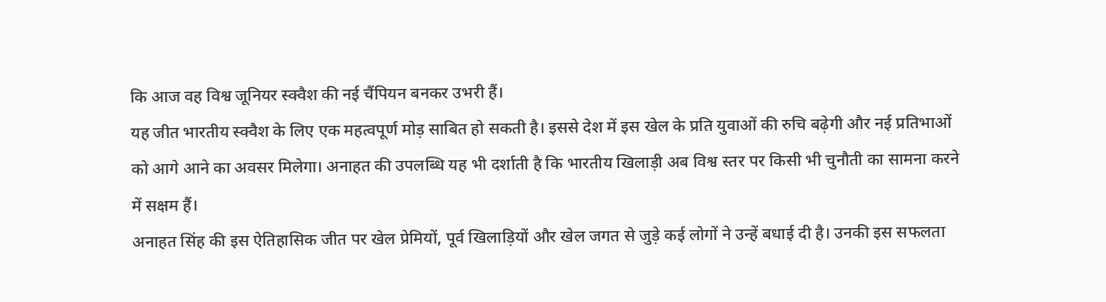कि आज वह विश्व जूनियर स्क्वैश की नई चैंपियन बनकर उभरी हैं।
यह जीत भारतीय स्क्वैश के लिए एक महत्वपूर्ण मोड़ साबित हो सकती है। इससे देश में इस खेल के प्रति युवाओं की रुचि बढ़ेगी और नई प्रतिभाओं को आगे आने का अवसर मिलेगा। अनाहत की उपलब्धि यह भी दर्शाती है कि भारतीय खिलाड़ी अब विश्व स्तर पर किसी भी चुनौती का सामना करने में सक्षम हैं।
अनाहत सिंह की इस ऐतिहासिक जीत पर खेल प्रेमियों, पूर्व खिलाड़ियों और खेल जगत से जुड़े कई लोगों ने उन्हें बधाई दी है। उनकी इस सफलता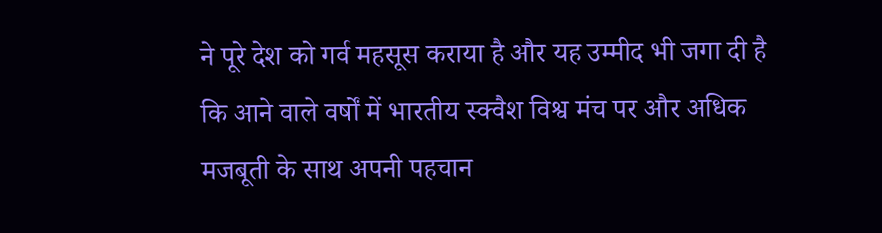ने पूरे देश को गर्व महसूस कराया है और यह उम्मीद भी जगा दी है कि आने वाले वर्षों में भारतीय स्क्वैश विश्व मंच पर और अधिक मजबूती के साथ अपनी पहचान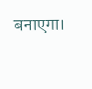बनाएगा।